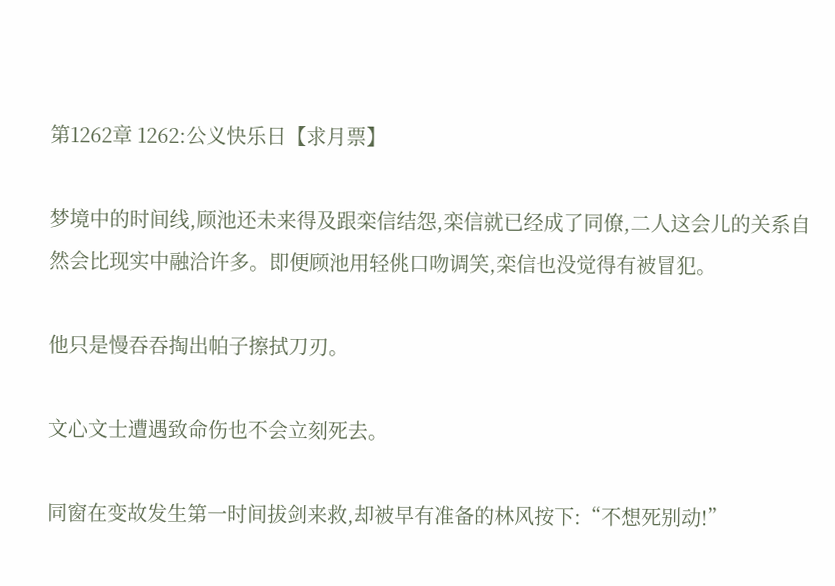第1262章 1262:公义快乐日【求月票】

梦境中的时间线,顾池还未来得及跟栾信结怨,栾信就已经成了同僚,二人这会儿的关系自然会比现实中融洽许多。即便顾池用轻佻口吻调笑,栾信也没觉得有被冒犯。

他只是慢吞吞掏出帕子擦拭刀刃。

文心文士遭遇致命伤也不会立刻死去。

同窗在变故发生第一时间拔剑来救,却被早有准备的林风按下:“不想死别动!”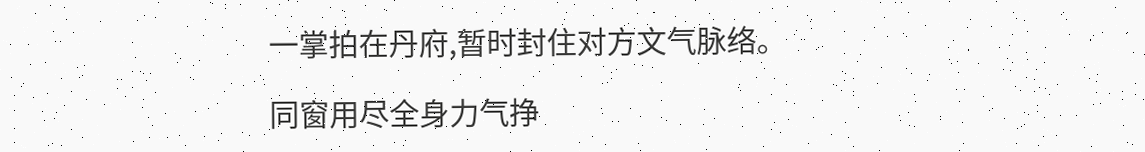一掌拍在丹府,暂时封住对方文气脉络。

同窗用尽全身力气挣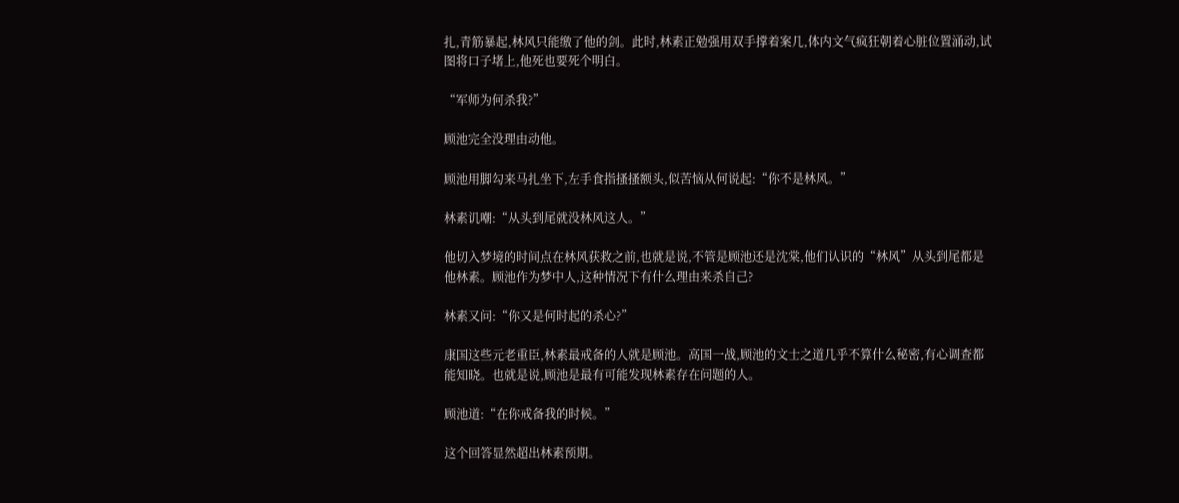扎,青筋暴起,林风只能缴了他的剑。此时,林素正勉强用双手撑着案几,体内文气疯狂朝着心脏位置涌动,试图将口子堵上,他死也要死个明白。

“军师为何杀我?”

顾池完全没理由动他。

顾池用脚勾来马扎坐下,左手食指搔搔额头,似苦恼从何说起:“你不是林风。”

林素讥嘲:“从头到尾就没林风这人。”

他切入梦境的时间点在林风获救之前,也就是说,不管是顾池还是沈棠,他们认识的“林风”从头到尾都是他林素。顾池作为梦中人,这种情况下有什么理由来杀自己?

林素又问:“你又是何时起的杀心?”

康国这些元老重臣,林素最戒备的人就是顾池。高国一战,顾池的文士之道几乎不算什么秘密,有心调查都能知晓。也就是说,顾池是最有可能发现林素存在问题的人。

顾池道:“在你戒备我的时候。”

这个回答显然超出林素预期。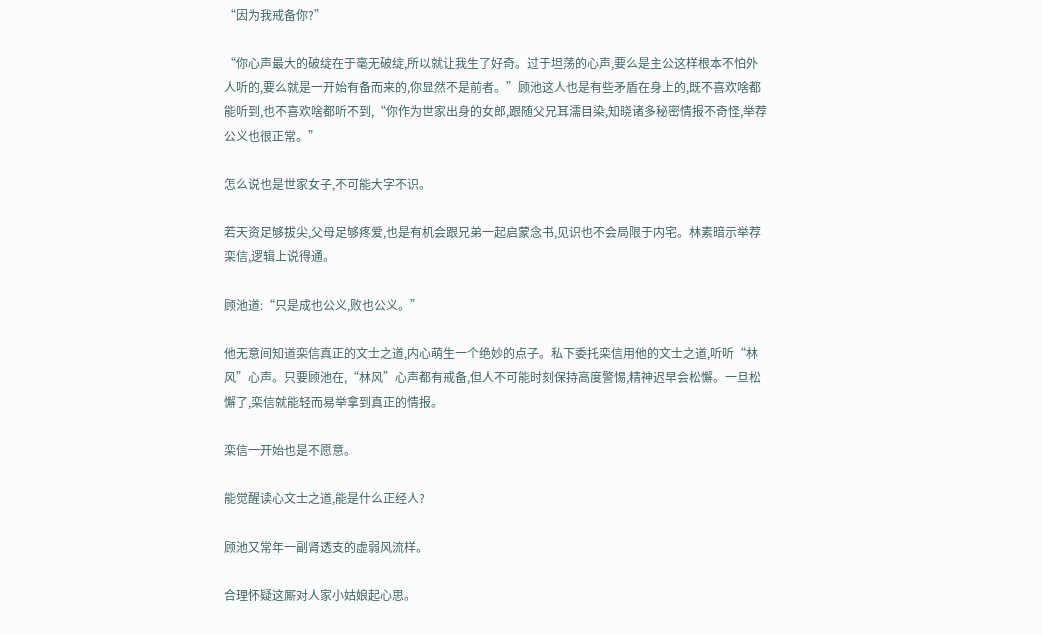“因为我戒备你?”

“你心声最大的破绽在于毫无破绽,所以就让我生了好奇。过于坦荡的心声,要么是主公这样根本不怕外人听的,要么就是一开始有备而来的,你显然不是前者。”顾池这人也是有些矛盾在身上的,既不喜欢啥都能听到,也不喜欢啥都听不到,“你作为世家出身的女郎,跟随父兄耳濡目染,知晓诸多秘密情报不奇怪,举荐公义也很正常。”

怎么说也是世家女子,不可能大字不识。

若天资足够拔尖,父母足够疼爱,也是有机会跟兄弟一起启蒙念书,见识也不会局限于内宅。林素暗示举荐栾信,逻辑上说得通。

顾池道:“只是成也公义,败也公义。”

他无意间知道栾信真正的文士之道,内心萌生一个绝妙的点子。私下委托栾信用他的文士之道,听听“林风”心声。只要顾池在,“林风”心声都有戒备,但人不可能时刻保持高度警惕,精神迟早会松懈。一旦松懈了,栾信就能轻而易举拿到真正的情报。

栾信一开始也是不愿意。

能觉醒读心文士之道,能是什么正经人?

顾池又常年一副肾透支的虚弱风流样。

合理怀疑这厮对人家小姑娘起心思。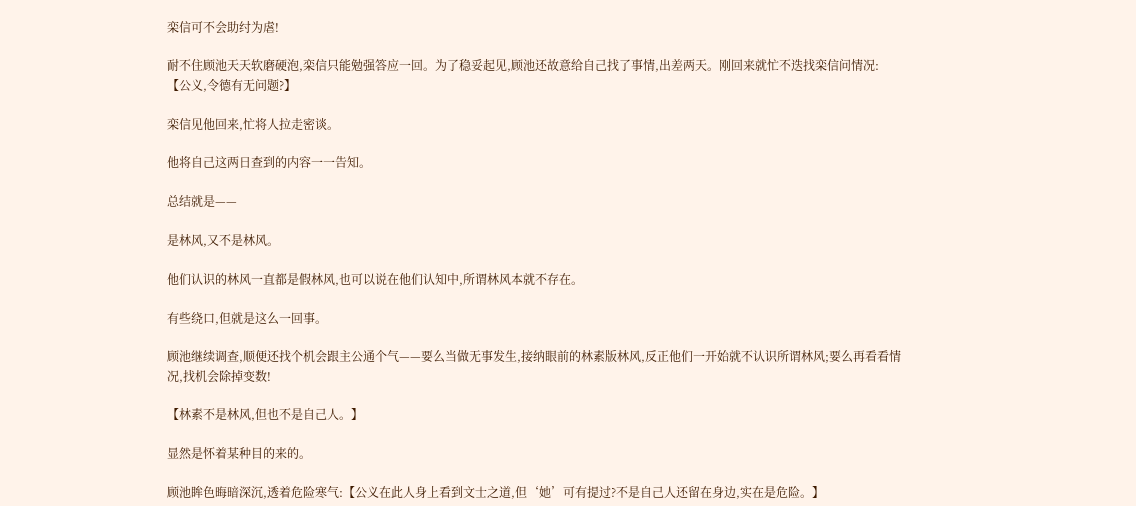栾信可不会助纣为虐!

耐不住顾池天天软磨硬泡,栾信只能勉强答应一回。为了稳妥起见,顾池还故意给自己找了事情,出差两天。刚回来就忙不迭找栾信问情况:【公义,令德有无问题?】

栾信见他回来,忙将人拉走密谈。

他将自己这两日查到的内容一一告知。

总结就是——

是林风,又不是林风。

他们认识的林风一直都是假林风,也可以说在他们认知中,所谓林风本就不存在。

有些绕口,但就是这么一回事。

顾池继续调查,顺便还找个机会跟主公通个气——要么当做无事发生,接纳眼前的林素版林风,反正他们一开始就不认识所谓林风;要么再看看情况,找机会除掉变数!

【林素不是林风,但也不是自己人。】

显然是怀着某种目的来的。

顾池眸色晦暗深沉,透着危险寒气:【公义在此人身上看到文士之道,但‘她’可有提过?不是自己人还留在身边,实在是危险。】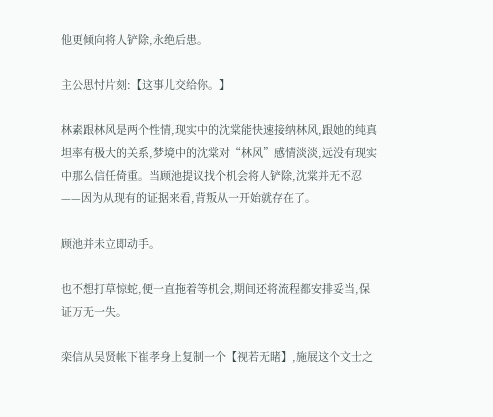他更倾向将人铲除,永绝后患。

主公思忖片刻:【这事儿交给你。】

林素跟林风是两个性情,现实中的沈棠能快速接纳林风,跟她的纯真坦率有极大的关系,梦境中的沈棠对“林风”感情淡淡,远没有现实中那么信任倚重。当顾池提议找个机会将人铲除,沈棠并无不忍——因为从现有的证据来看,背叛从一开始就存在了。

顾池并未立即动手。

也不想打草惊蛇,便一直拖着等机会,期间还将流程都安排妥当,保证万无一失。

栾信从吴贤帐下崔孝身上复制一个【视若无睹】,施展这个文士之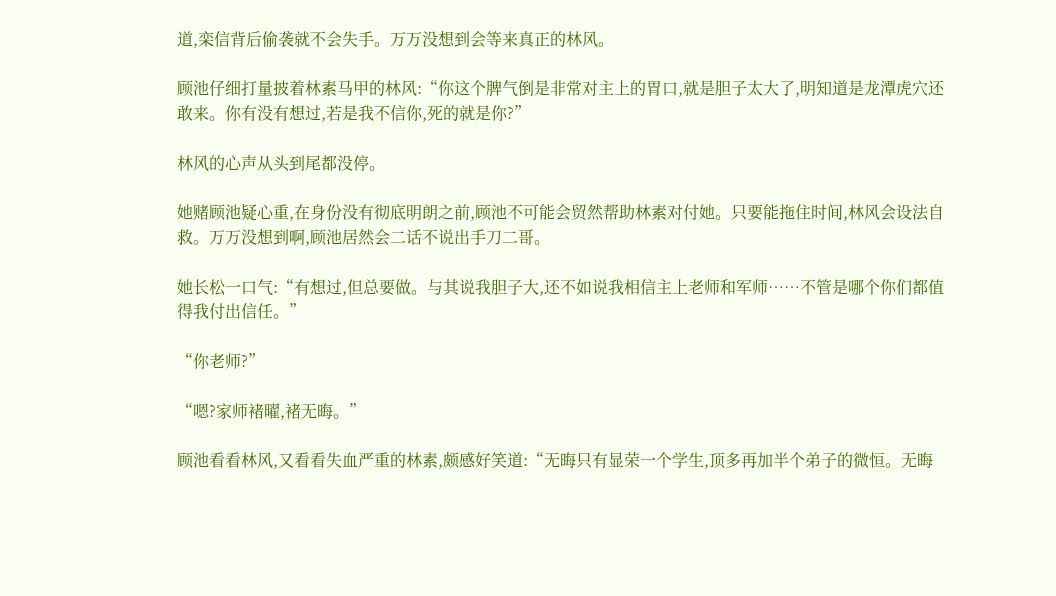道,栾信背后偷袭就不会失手。万万没想到会等来真正的林风。

顾池仔细打量披着林素马甲的林风:“你这个脾气倒是非常对主上的胃口,就是胆子太大了,明知道是龙潭虎穴还敢来。你有没有想过,若是我不信你,死的就是你?”

林风的心声从头到尾都没停。

她赌顾池疑心重,在身份没有彻底明朗之前,顾池不可能会贸然帮助林素对付她。只要能拖住时间,林风会设法自救。万万没想到啊,顾池居然会二话不说出手刀二哥。

她长松一口气:“有想过,但总要做。与其说我胆子大,还不如说我相信主上老师和军师……不管是哪个你们都值得我付出信任。”

“你老师?”

“嗯?家师褚曜,褚无晦。”

顾池看看林风,又看看失血严重的林素,颇感好笑道:“无晦只有显荣一个学生,顶多再加半个弟子的微恒。无晦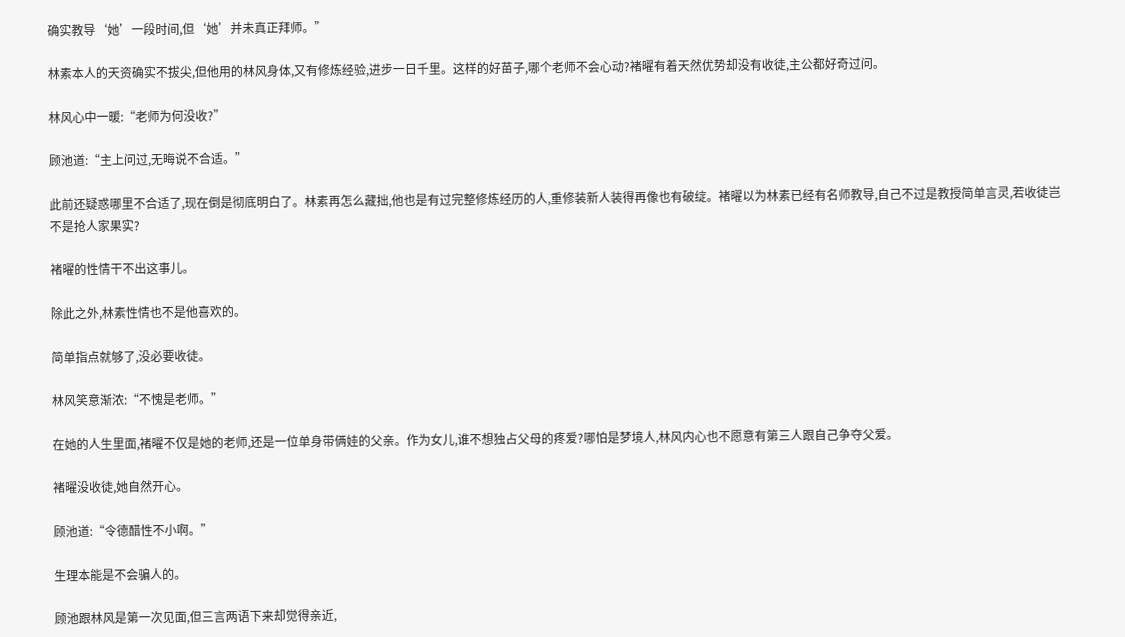确实教导‘她’一段时间,但‘她’并未真正拜师。”

林素本人的天资确实不拔尖,但他用的林风身体,又有修炼经验,进步一日千里。这样的好苗子,哪个老师不会心动?褚曜有着天然优势却没有收徒,主公都好奇过问。

林风心中一暖:“老师为何没收?”

顾池道:“主上问过,无晦说不合适。”

此前还疑惑哪里不合适了,现在倒是彻底明白了。林素再怎么藏拙,他也是有过完整修炼经历的人,重修装新人装得再像也有破绽。褚曜以为林素已经有名师教导,自己不过是教授简单言灵,若收徒岂不是抢人家果实?

褚曜的性情干不出这事儿。

除此之外,林素性情也不是他喜欢的。

简单指点就够了,没必要收徒。

林风笑意渐浓:“不愧是老师。”

在她的人生里面,褚曜不仅是她的老师,还是一位单身带俩娃的父亲。作为女儿,谁不想独占父母的疼爱?哪怕是梦境人,林风内心也不愿意有第三人跟自己争夺父爱。

褚曜没收徒,她自然开心。

顾池道:“令德醋性不小啊。”

生理本能是不会骗人的。

顾池跟林风是第一次见面,但三言两语下来却觉得亲近,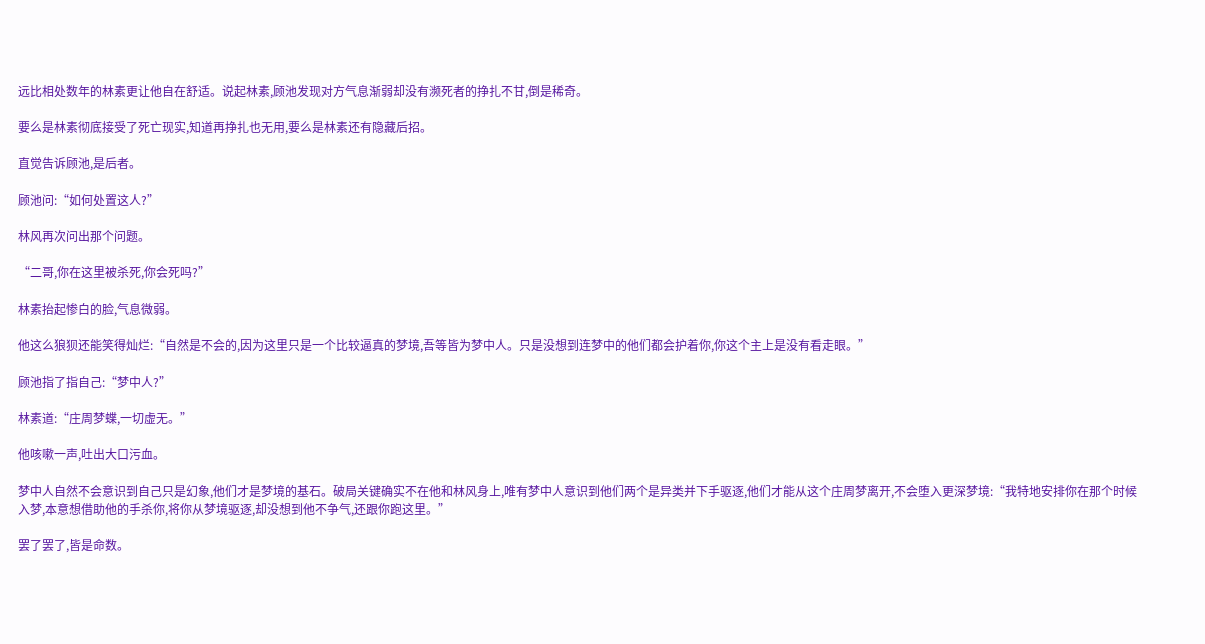远比相处数年的林素更让他自在舒适。说起林素,顾池发现对方气息渐弱却没有濒死者的挣扎不甘,倒是稀奇。

要么是林素彻底接受了死亡现实,知道再挣扎也无用,要么是林素还有隐藏后招。

直觉告诉顾池,是后者。

顾池问:“如何处置这人?”

林风再次问出那个问题。

“二哥,你在这里被杀死,你会死吗?”

林素抬起惨白的脸,气息微弱。

他这么狼狈还能笑得灿烂:“自然是不会的,因为这里只是一个比较逼真的梦境,吾等皆为梦中人。只是没想到连梦中的他们都会护着你,你这个主上是没有看走眼。”

顾池指了指自己:“梦中人?”

林素道:“庄周梦蝶,一切虚无。”

他咳嗽一声,吐出大口污血。

梦中人自然不会意识到自己只是幻象,他们才是梦境的基石。破局关键确实不在他和林风身上,唯有梦中人意识到他们两个是异类并下手驱逐,他们才能从这个庄周梦离开,不会堕入更深梦境:“我特地安排你在那个时候入梦,本意想借助他的手杀你,将你从梦境驱逐,却没想到他不争气,还跟你跑这里。”

罢了罢了,皆是命数。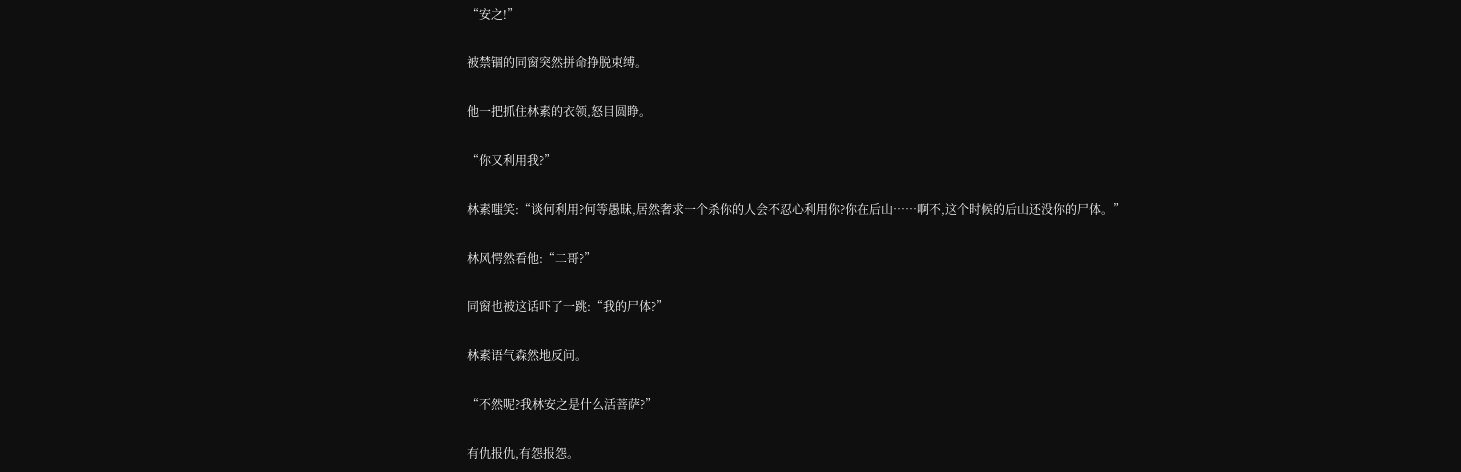“安之!”

被禁锢的同窗突然拼命挣脱束缚。

他一把抓住林素的衣领,怒目圆睁。

“你又利用我?”

林素嗤笑:“谈何利用?何等愚昧,居然奢求一个杀你的人会不忍心利用你?你在后山……啊不,这个时候的后山还没你的尸体。”

林风愕然看他:“二哥?”

同窗也被这话吓了一跳:“我的尸体?”

林素语气森然地反问。

“不然呢?我林安之是什么活菩萨?”

有仇报仇,有怨报怨。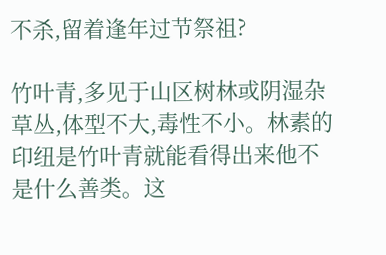不杀,留着逢年过节祭祖?

竹叶青,多见于山区树林或阴湿杂草丛,体型不大,毒性不小。林素的印纽是竹叶青就能看得出来他不是什么善类。这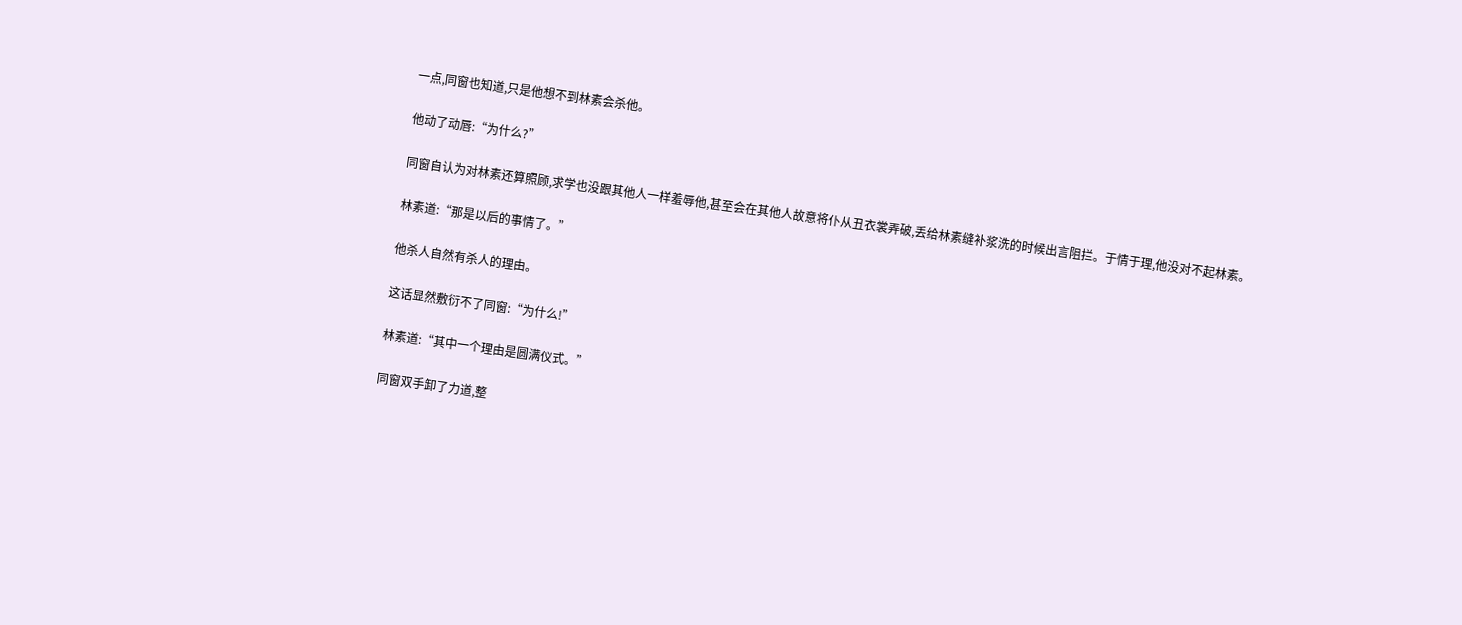一点,同窗也知道,只是他想不到林素会杀他。

他动了动唇:“为什么?”

同窗自认为对林素还算照顾,求学也没跟其他人一样羞辱他,甚至会在其他人故意将仆从丑衣裳弄破,丢给林素缝补浆洗的时候出言阻拦。于情于理,他没对不起林素。

林素道:“那是以后的事情了。”

他杀人自然有杀人的理由。

这话显然敷衍不了同窗:“为什么!”

林素道:“其中一个理由是圆满仪式。”

同窗双手卸了力道,整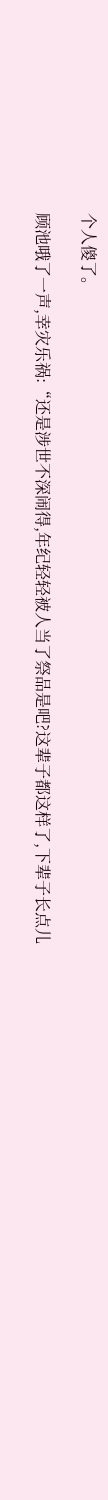个人傻了。

顾池哦了一声,幸灾乐祸:“还是涉世不深闹得,年纪轻轻被人当了祭品是吧?这辈子都这样了,下辈子长点儿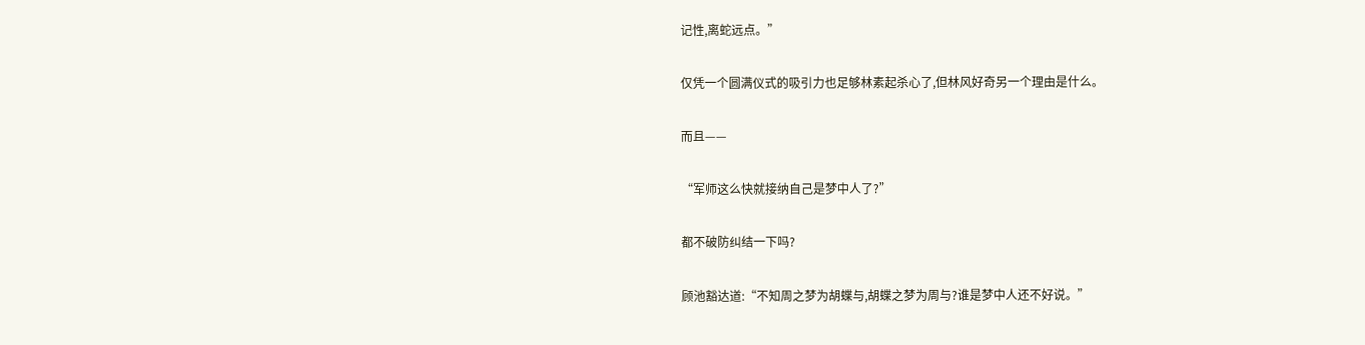记性,离蛇远点。”

仅凭一个圆满仪式的吸引力也足够林素起杀心了,但林风好奇另一个理由是什么。

而且——

“军师这么快就接纳自己是梦中人了?”

都不破防纠结一下吗?

顾池豁达道:“不知周之梦为胡蝶与,胡蝶之梦为周与?谁是梦中人还不好说。”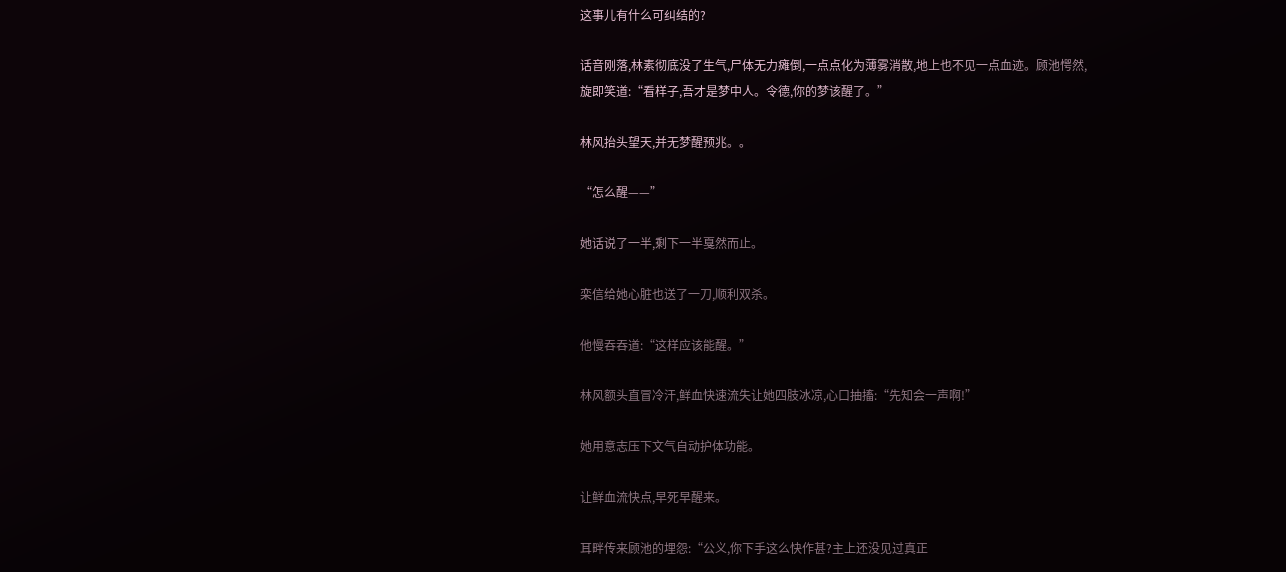这事儿有什么可纠结的?

话音刚落,林素彻底没了生气,尸体无力瘫倒,一点点化为薄雾消散,地上也不见一点血迹。顾池愕然,旋即笑道:“看样子,吾才是梦中人。令德,你的梦该醒了。”

林风抬头望天,并无梦醒预兆。。

“怎么醒——”

她话说了一半,剩下一半戛然而止。

栾信给她心脏也送了一刀,顺利双杀。

他慢吞吞道:“这样应该能醒。”

林风额头直冒冷汗,鲜血快速流失让她四肢冰凉,心口抽搐:“先知会一声啊!”

她用意志压下文气自动护体功能。

让鲜血流快点,早死早醒来。

耳畔传来顾池的埋怨:“公义,你下手这么快作甚?主上还没见过真正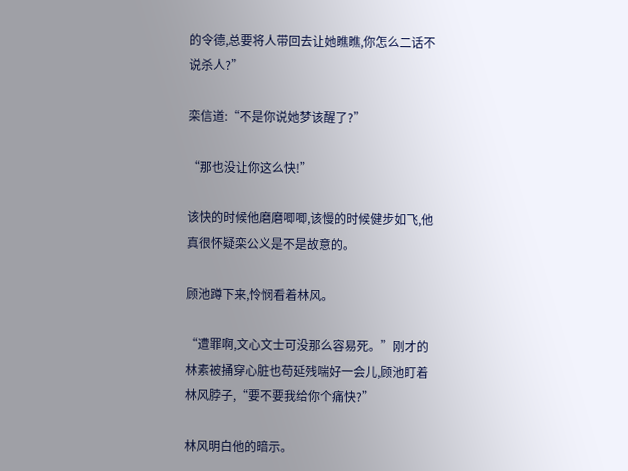的令德,总要将人带回去让她瞧瞧,你怎么二话不说杀人?”

栾信道:“不是你说她梦该醒了?”

“那也没让你这么快!”

该快的时候他磨磨唧唧,该慢的时候健步如飞,他真很怀疑栾公义是不是故意的。

顾池蹲下来,怜悯看着林风。

“遭罪啊,文心文士可没那么容易死。”刚才的林素被捅穿心脏也苟延残喘好一会儿,顾池盯着林风脖子,“要不要我给你个痛快?”

林风明白他的暗示。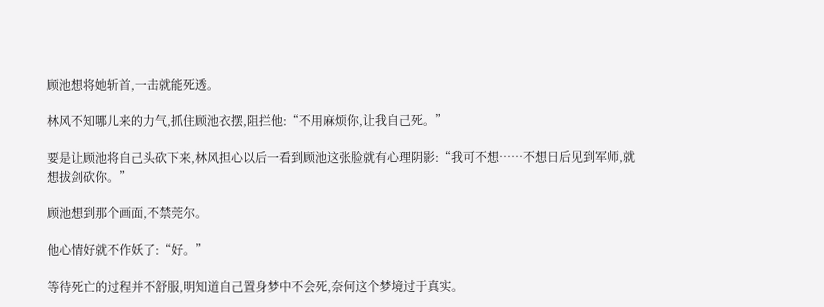顾池想将她斩首,一击就能死透。

林风不知哪儿来的力气,抓住顾池衣摆,阻拦他:“不用麻烦你,让我自己死。”

要是让顾池将自己头砍下来,林风担心以后一看到顾池这张脸就有心理阴影:“我可不想……不想日后见到军师,就想拔剑砍你。”

顾池想到那个画面,不禁莞尔。

他心情好就不作妖了:“好。”

等待死亡的过程并不舒服,明知道自己置身梦中不会死,奈何这个梦境过于真实。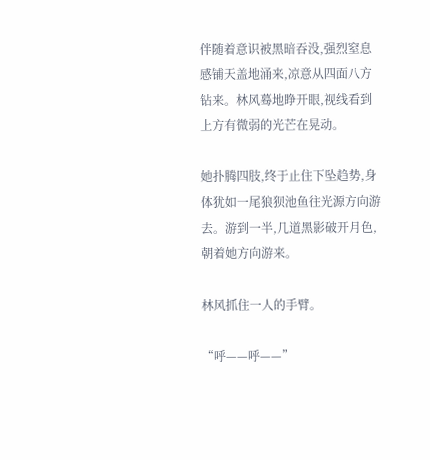伴随着意识被黑暗吞没,强烈窒息感铺天盖地涌来,凉意从四面八方钻来。林风蓦地睁开眼,视线看到上方有微弱的光芒在晃动。

她扑腾四肢,终于止住下坠趋势,身体犹如一尾狼狈池鱼往光源方向游去。游到一半,几道黑影破开月色,朝着她方向游来。

林风抓住一人的手臂。

“呼——呼——”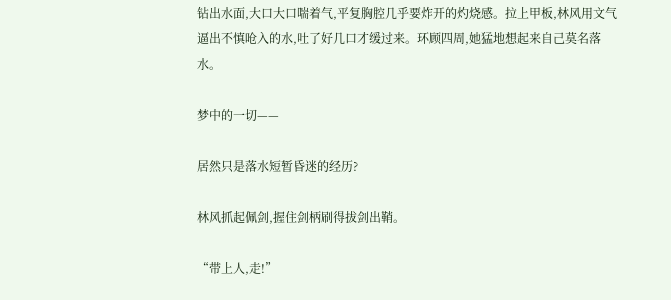钻出水面,大口大口喘着气,平复胸腔几乎要炸开的灼烧感。拉上甲板,林风用文气逼出不慎呛入的水,吐了好几口才缓过来。环顾四周,她猛地想起来自己莫名落水。

梦中的一切——

居然只是落水短暂昏迷的经历?

林风抓起佩剑,握住剑柄刷得拔剑出鞘。

“带上人,走!”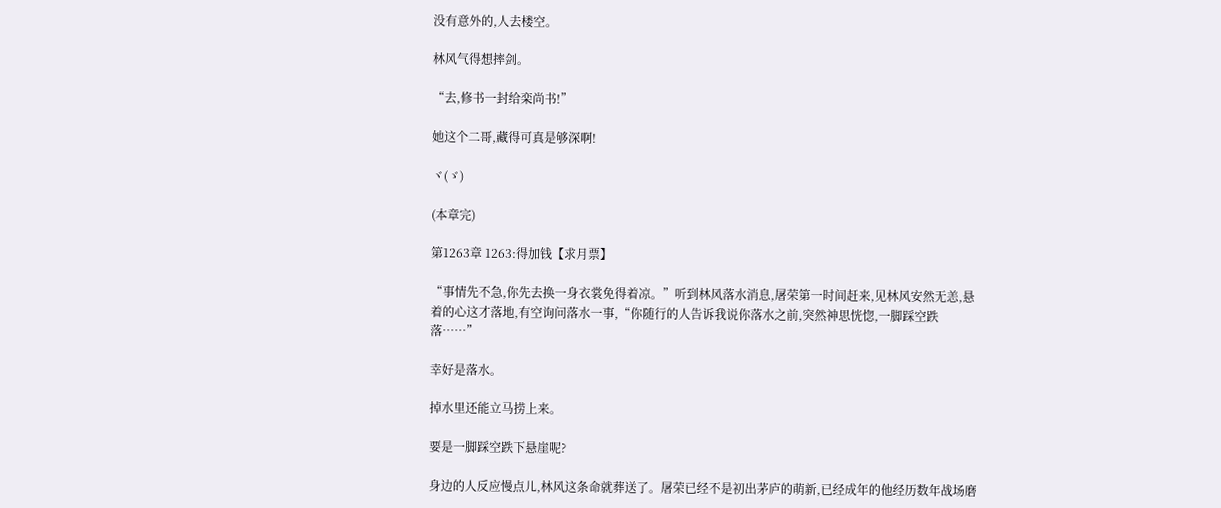没有意外的,人去楼空。

林风气得想摔剑。

“去,修书一封给栾尚书!”

她这个二哥,藏得可真是够深啊!

ヾ(ゞ)

(本章完)

第1263章 1263:得加钱【求月票】

“事情先不急,你先去换一身衣裳免得着凉。”听到林风落水消息,屠荣第一时间赶来,见林风安然无恙,悬着的心这才落地,有空询问落水一事,“你随行的人告诉我说你落水之前,突然神思恍惚,一脚踩空跌落……”

幸好是落水。

掉水里还能立马捞上来。

要是一脚踩空跌下悬崖呢?

身边的人反应慢点儿,林风这条命就葬送了。屠荣已经不是初出茅庐的萌新,已经成年的他经历数年战场磨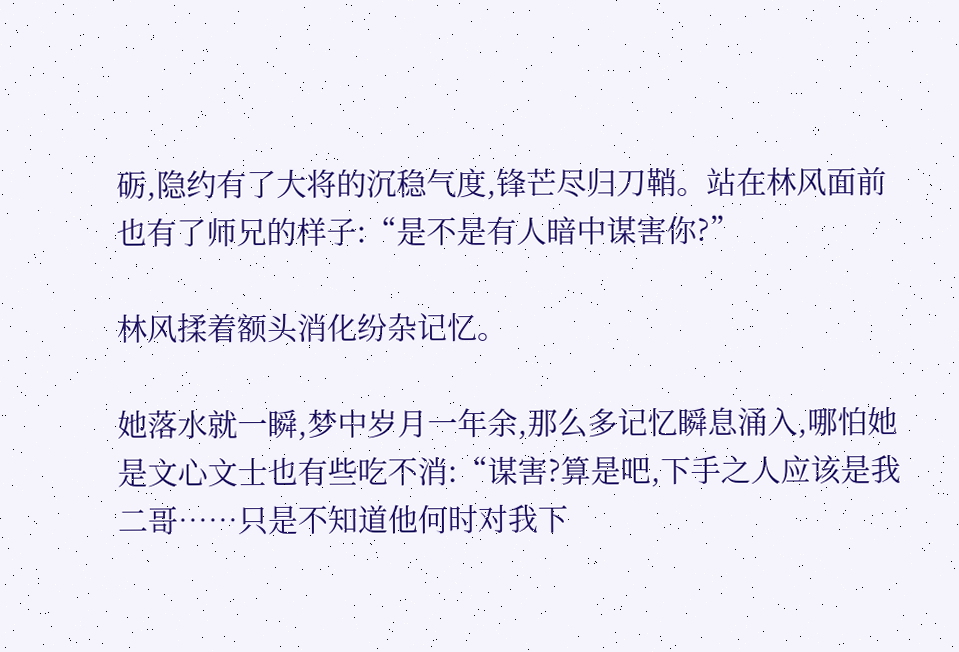砺,隐约有了大将的沉稳气度,锋芒尽归刀鞘。站在林风面前也有了师兄的样子:“是不是有人暗中谋害你?”

林风揉着额头消化纷杂记忆。

她落水就一瞬,梦中岁月一年余,那么多记忆瞬息涌入,哪怕她是文心文士也有些吃不消:“谋害?算是吧,下手之人应该是我二哥……只是不知道他何时对我下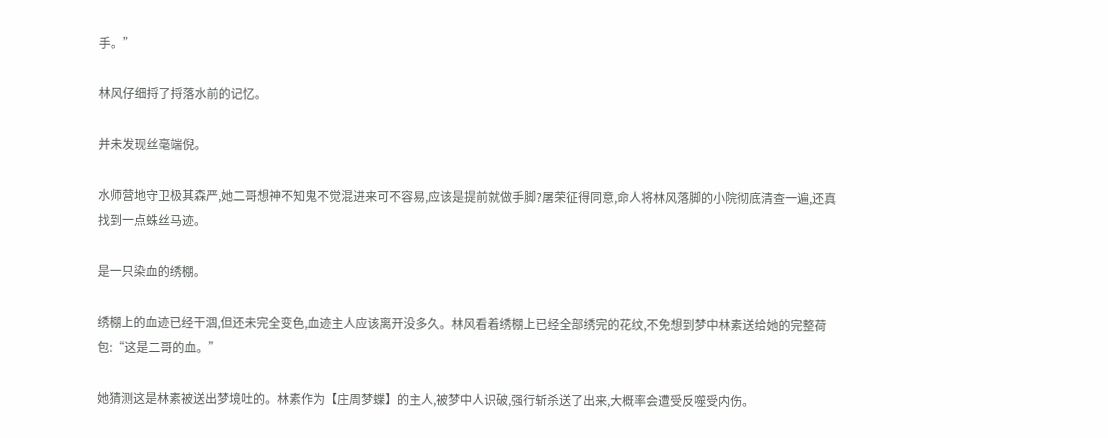手。”

林风仔细捋了捋落水前的记忆。

并未发现丝毫端倪。

水师营地守卫极其森严,她二哥想神不知鬼不觉混进来可不容易,应该是提前就做手脚?屠荣征得同意,命人将林风落脚的小院彻底清查一遍,还真找到一点蛛丝马迹。

是一只染血的绣棚。

绣棚上的血迹已经干涸,但还未完全变色,血迹主人应该离开没多久。林风看着绣棚上已经全部绣完的花纹,不免想到梦中林素送给她的完整荷包:“这是二哥的血。”

她猜测这是林素被送出梦境吐的。林素作为【庄周梦蝶】的主人,被梦中人识破,强行斩杀送了出来,大概率会遭受反噬受内伤。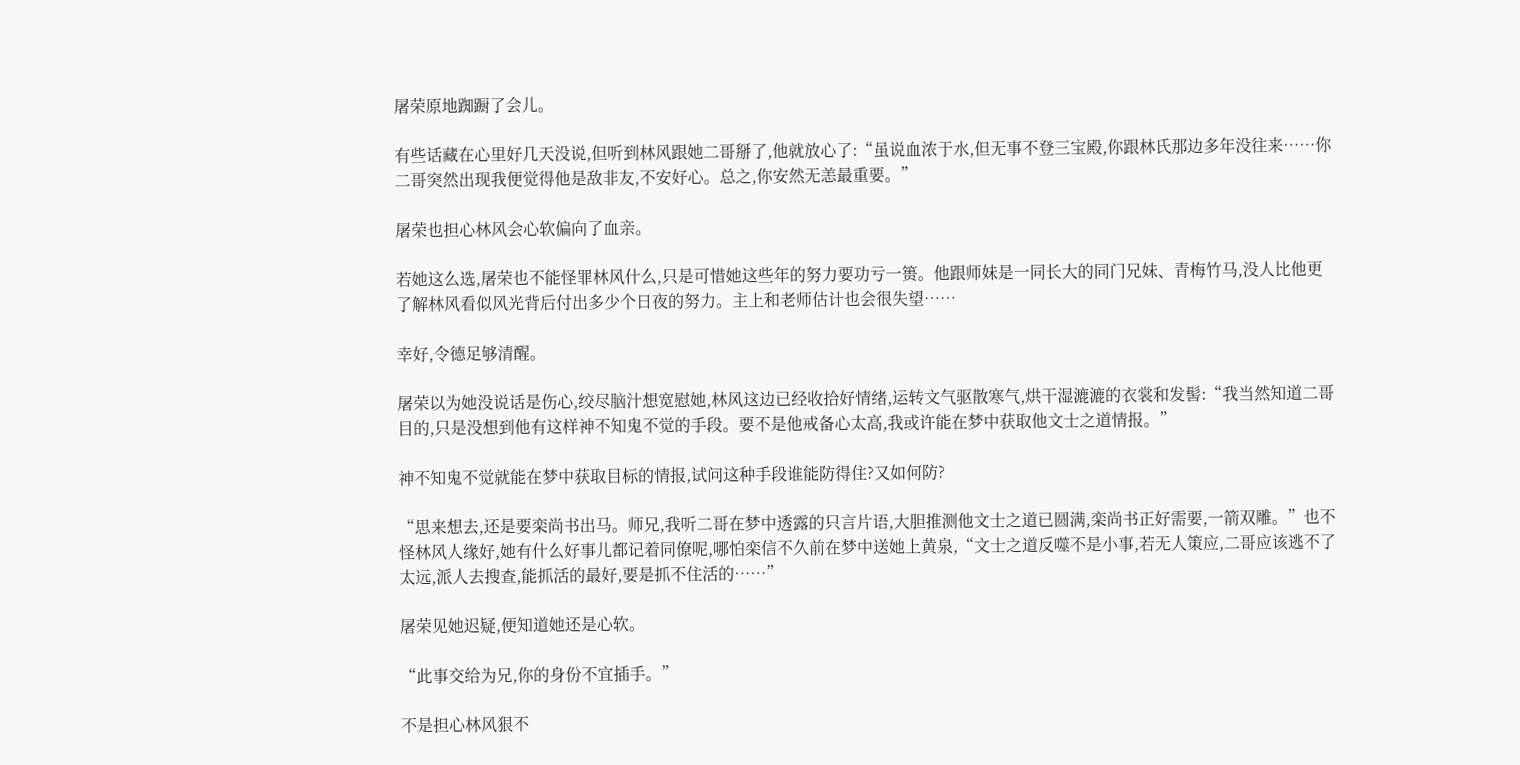屠荣原地踟蹰了会儿。

有些话藏在心里好几天没说,但听到林风跟她二哥掰了,他就放心了:“虽说血浓于水,但无事不登三宝殿,你跟林氏那边多年没往来……你二哥突然出现我便觉得他是敌非友,不安好心。总之,你安然无恙最重要。”

屠荣也担心林风会心软偏向了血亲。

若她这么选,屠荣也不能怪罪林风什么,只是可惜她这些年的努力要功亏一篑。他跟师妹是一同长大的同门兄妹、青梅竹马,没人比他更了解林风看似风光背后付出多少个日夜的努力。主上和老师估计也会很失望……

幸好,令德足够清醒。

屠荣以为她没说话是伤心,绞尽脑汁想宽慰她,林风这边已经收拾好情绪,运转文气驱散寒气,烘干湿漉漉的衣裳和发髻:“我当然知道二哥目的,只是没想到他有这样神不知鬼不觉的手段。要不是他戒备心太高,我或许能在梦中获取他文士之道情报。”

神不知鬼不觉就能在梦中获取目标的情报,试问这种手段谁能防得住?又如何防?

“思来想去,还是要栾尚书出马。师兄,我听二哥在梦中透露的只言片语,大胆推测他文士之道已圆满,栾尚书正好需要,一箭双雕。”也不怪林风人缘好,她有什么好事儿都记着同僚呢,哪怕栾信不久前在梦中送她上黄泉,“文士之道反噬不是小事,若无人策应,二哥应该逃不了太远,派人去搜查,能抓活的最好,要是抓不住活的……”

屠荣见她迟疑,便知道她还是心软。

“此事交给为兄,你的身份不宜插手。”

不是担心林风狠不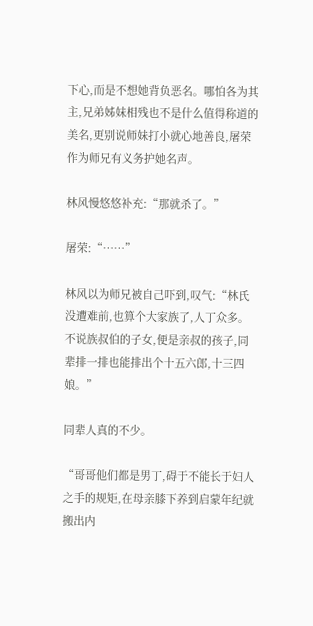下心,而是不想她背负恶名。哪怕各为其主,兄弟姊妹相残也不是什么值得称道的美名,更别说师妹打小就心地善良,屠荣作为师兄有义务护她名声。

林风慢悠悠补充:“那就杀了。”

屠荣:“……”

林风以为师兄被自己吓到,叹气:“林氏没遭难前,也算个大家族了,人丁众多。不说族叔伯的子女,便是亲叔的孩子,同辈排一排也能排出个十五六郎,十三四娘。”

同辈人真的不少。

“哥哥他们都是男丁,碍于不能长于妇人之手的规矩,在母亲膝下养到启蒙年纪就搬出内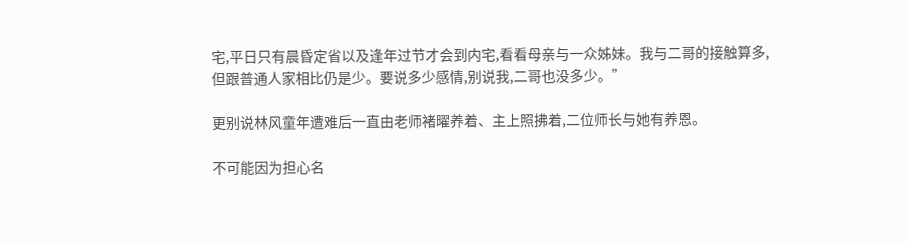宅,平日只有晨昏定省以及逢年过节才会到内宅,看看母亲与一众姊妹。我与二哥的接触算多,但跟普通人家相比仍是少。要说多少感情,别说我,二哥也没多少。”

更别说林风童年遭难后一直由老师褚曜养着、主上照拂着,二位师长与她有养恩。

不可能因为担心名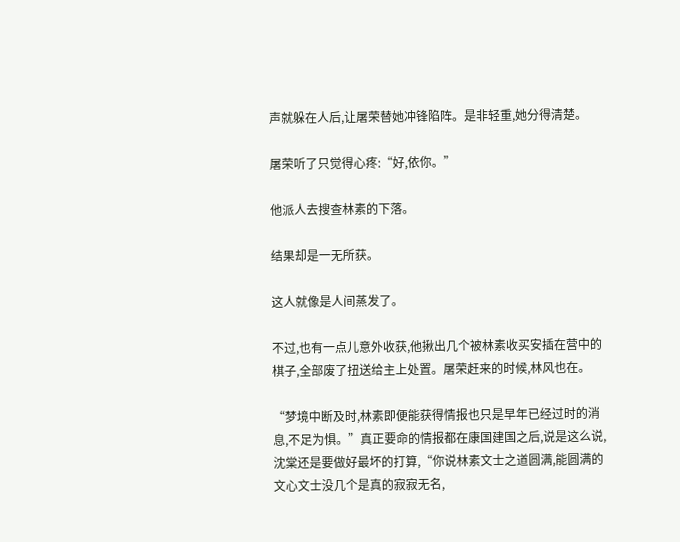声就躲在人后,让屠荣替她冲锋陷阵。是非轻重,她分得清楚。

屠荣听了只觉得心疼:“好,依你。”

他派人去搜查林素的下落。

结果却是一无所获。

这人就像是人间蒸发了。

不过,也有一点儿意外收获,他揪出几个被林素收买安插在营中的棋子,全部废了扭送给主上处置。屠荣赶来的时候,林风也在。

“梦境中断及时,林素即便能获得情报也只是早年已经过时的消息,不足为惧。”真正要命的情报都在康国建国之后,说是这么说,沈棠还是要做好最坏的打算,“你说林素文士之道圆满,能圆满的文心文士没几个是真的寂寂无名,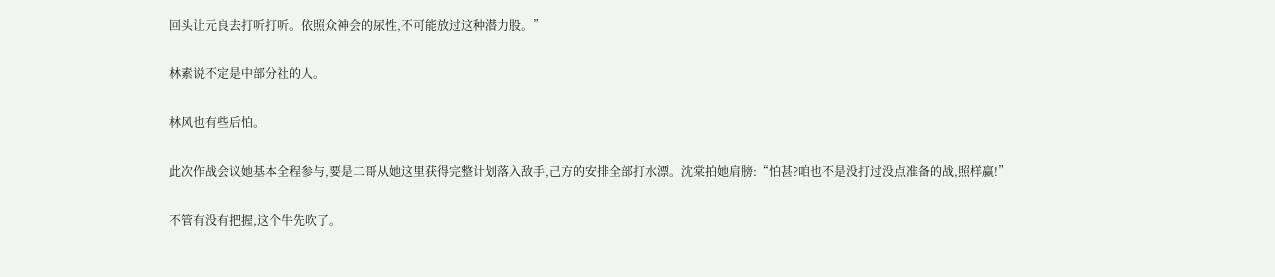回头让元良去打听打听。依照众神会的尿性,不可能放过这种潜力股。”

林素说不定是中部分社的人。

林风也有些后怕。

此次作战会议她基本全程参与,要是二哥从她这里获得完整计划落入敌手,己方的安排全部打水漂。沈棠拍她肩膀:“怕甚?咱也不是没打过没点准备的战,照样赢!”

不管有没有把握,这个牛先吹了。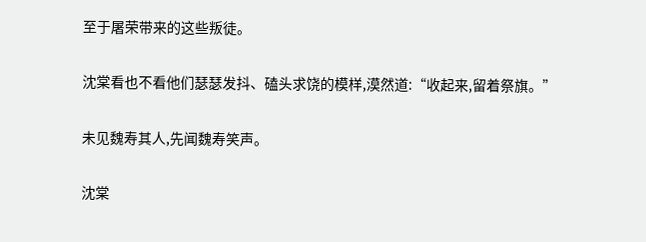至于屠荣带来的这些叛徒。

沈棠看也不看他们瑟瑟发抖、磕头求饶的模样,漠然道:“收起来,留着祭旗。”

未见魏寿其人,先闻魏寿笑声。

沈棠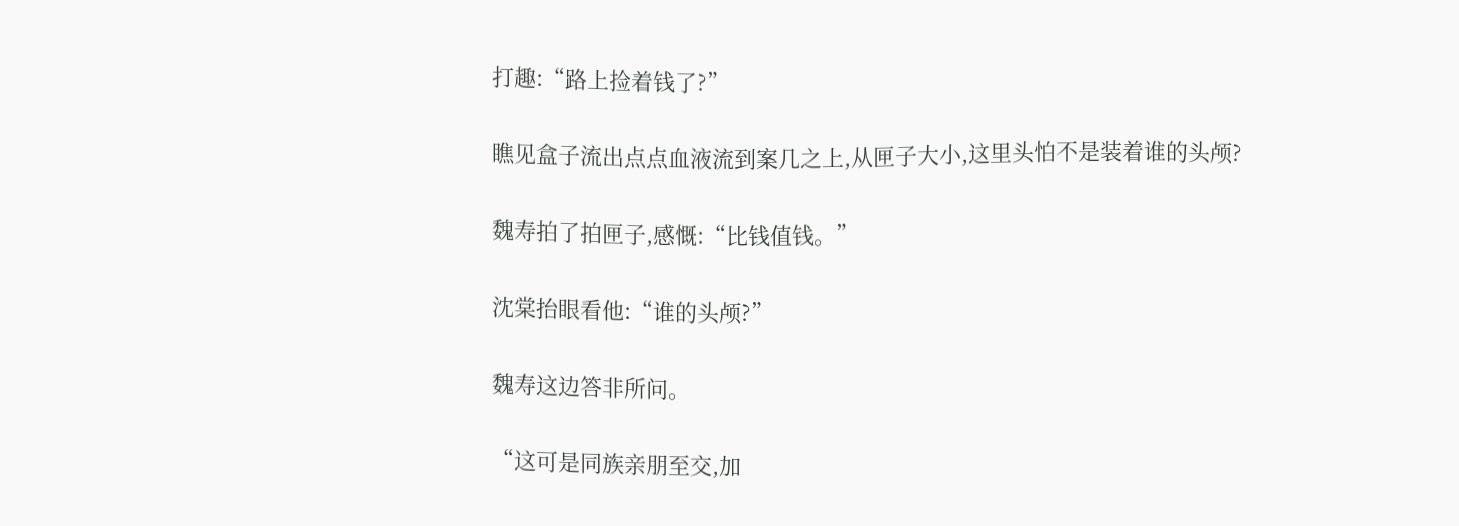打趣:“路上捡着钱了?”

瞧见盒子流出点点血液流到案几之上,从匣子大小,这里头怕不是装着谁的头颅?

魏寿拍了拍匣子,感慨:“比钱值钱。”

沈棠抬眼看他:“谁的头颅?”

魏寿这边答非所问。

“这可是同族亲朋至交,加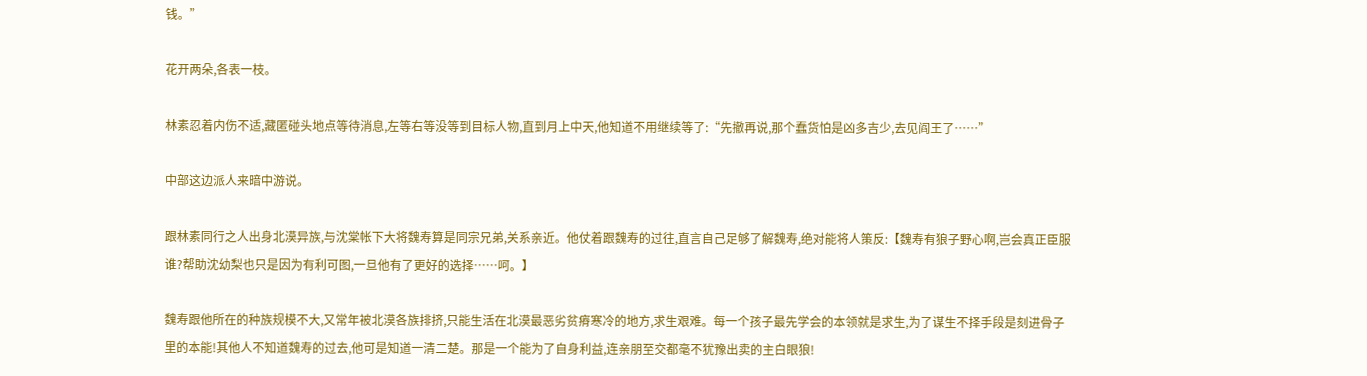钱。”

花开两朵,各表一枝。

林素忍着内伤不适,藏匿碰头地点等待消息,左等右等没等到目标人物,直到月上中天,他知道不用继续等了:“先撤再说,那个蠢货怕是凶多吉少,去见阎王了……”

中部这边派人来暗中游说。

跟林素同行之人出身北漠异族,与沈棠帐下大将魏寿算是同宗兄弟,关系亲近。他仗着跟魏寿的过往,直言自己足够了解魏寿,绝对能将人策反:【魏寿有狼子野心啊,岂会真正臣服谁?帮助沈幼梨也只是因为有利可图,一旦他有了更好的选择……呵。】

魏寿跟他所在的种族规模不大,又常年被北漠各族排挤,只能生活在北漠最恶劣贫瘠寒冷的地方,求生艰难。每一个孩子最先学会的本领就是求生,为了谋生不择手段是刻进骨子里的本能!其他人不知道魏寿的过去,他可是知道一清二楚。那是一个能为了自身利益,连亲朋至交都毫不犹豫出卖的主白眼狼!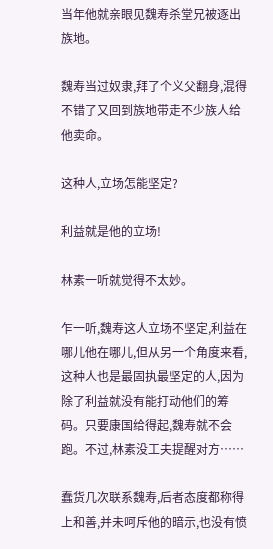当年他就亲眼见魏寿杀堂兄被逐出族地。

魏寿当过奴隶,拜了个义父翻身,混得不错了又回到族地带走不少族人给他卖命。

这种人,立场怎能坚定?

利益就是他的立场!

林素一听就觉得不太妙。

乍一听,魏寿这人立场不坚定,利益在哪儿他在哪儿,但从另一个角度来看,这种人也是最固执最坚定的人,因为除了利益就没有能打动他们的筹码。只要康国给得起,魏寿就不会跑。不过,林素没工夫提醒对方……

蠢货几次联系魏寿,后者态度都称得上和善,并未呵斥他的暗示,也没有愤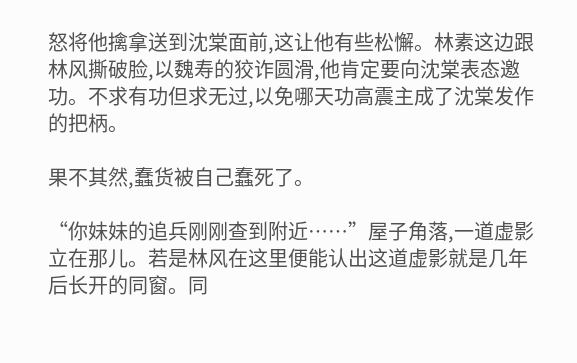怒将他擒拿送到沈棠面前,这让他有些松懈。林素这边跟林风撕破脸,以魏寿的狡诈圆滑,他肯定要向沈棠表态邀功。不求有功但求无过,以免哪天功高震主成了沈棠发作的把柄。

果不其然,蠢货被自己蠢死了。

“你妹妹的追兵刚刚查到附近……”屋子角落,一道虚影立在那儿。若是林风在这里便能认出这道虚影就是几年后长开的同窗。同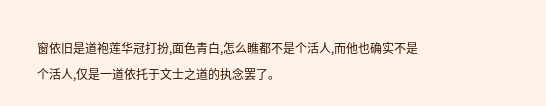窗依旧是道袍莲华冠打扮,面色青白,怎么瞧都不是个活人,而他也确实不是个活人,仅是一道依托于文士之道的执念罢了。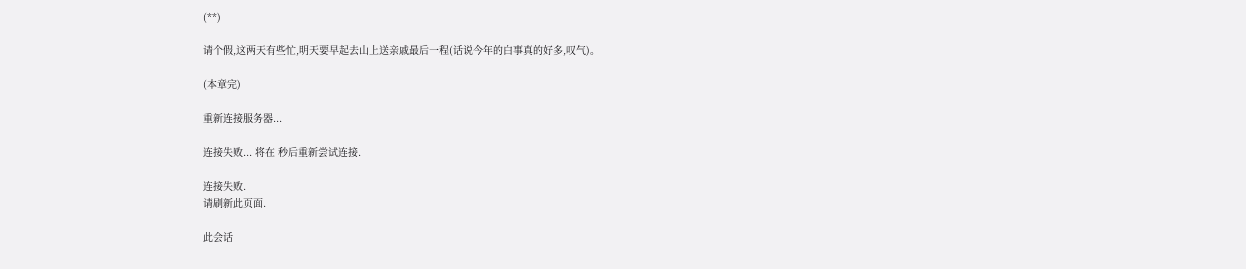(**)

请个假,这两天有些忙,明天要早起去山上送亲戚最后一程(话说今年的白事真的好多,叹气)。

(本章完)

重新连接服务器...

连接失败... 将在 秒后重新尝试连接.

连接失败.
请刷新此页面.

此会话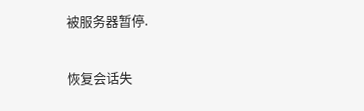被服务器暂停.

恢复会话失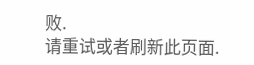败.
请重试或者刷新此页面.